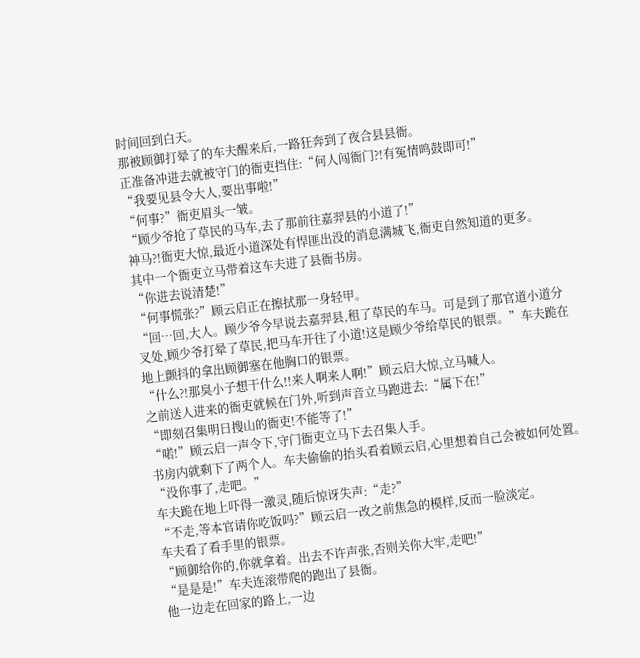时间回到白天。
那被顾御打晕了的车夫醒来后,一路狂奔到了夜合县县衙。
正准备冲进去就被守门的衙吏挡住:“何人闯衙门?!有冤情鸣鼓即可!”
“我要见县令大人,要出事啦!”
“何事?”衙吏眉头一皱。
“顾少爷抢了草民的马车,去了那前往嘉羿县的小道了!”
神马?!衙吏大惊,最近小道深处有悍匪出没的消息满城飞,衙吏自然知道的更多。
其中一个衙吏立马带着这车夫进了县衙书房。
“你进去说清楚!”
“何事慌张?”顾云启正在擦拭那一身轻甲。
“回…回,大人。顾少爷今早说去嘉羿县,租了草民的车马。可是到了那官道小道分叉处,顾少爷打晕了草民,把马车开往了小道!这是顾少爷给草民的银票。”车夫跪在地上颤抖的拿出顾御塞在他胸口的银票。
“什么?!那臭小子想干什么!!来人啊来人啊!”顾云启大惊,立马喊人。
之前送人进来的衙吏就候在门外,听到声音立马跑进去:“属下在!”
“即刻召集明日搜山的衙吏!不能等了!”
“喏!”顾云启一声令下,守门衙吏立马下去召集人手。
书房内就剩下了两个人。车夫偷偷的抬头看着顾云启,心里想着自己会被如何处置。
“没你事了,走吧。”
车夫跪在地上吓得一激灵,随后惊讶失声:“走?”
“不走,等本官请你吃饭吗?”顾云启一改之前焦急的模样,反而一脸淡定。
车夫看了看手里的银票。
“顾御给你的,你就拿着。出去不许声张,否则关你大牢,走吧!”
“是是是!”车夫连滚带爬的跑出了县衙。
他一边走在回家的路上,一边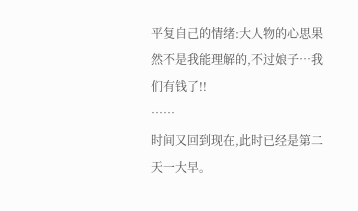平复自己的情绪:大人物的心思果然不是我能理解的,不过娘子…我们有钱了!!
……
时间又回到现在,此时已经是第二天一大早。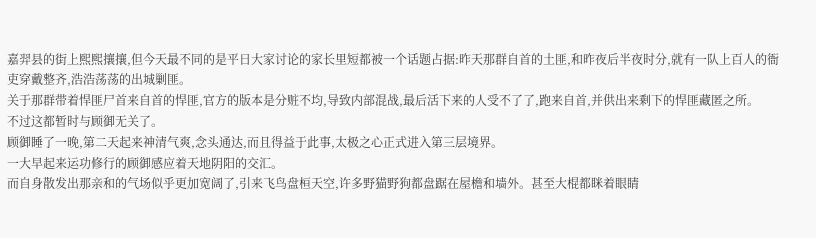嘉羿县的街上熙熙攘攘,但今天最不同的是平日大家讨论的家长里短都被一个话题占据:昨天那群自首的土匪,和昨夜后半夜时分,就有一队上百人的衙吏穿戴整齐,浩浩荡荡的出城剿匪。
关于那群带着悍匪尸首来自首的悍匪,官方的版本是分赃不均,导致内部混战,最后活下来的人受不了了,跑来自首,并供出来剩下的悍匪藏匿之所。
不过这都暂时与顾御无关了。
顾御睡了一晚,第二天起来神清气爽,念头通达,而且得益于此事,太极之心正式进入第三层境界。
一大早起来运功修行的顾御感应着天地阴阳的交汇。
而自身散发出那亲和的气场似乎更加宽阔了,引来飞鸟盘桓天空,许多野猫野狗都盘踞在屋檐和墙外。甚至大棍都眯着眼睛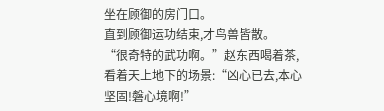坐在顾御的房门口。
直到顾御运功结束,才鸟兽皆散。
“很奇特的武功啊。”赵东西喝着茶,看着天上地下的场景:“凶心已去,本心坚固!磐心境啊!”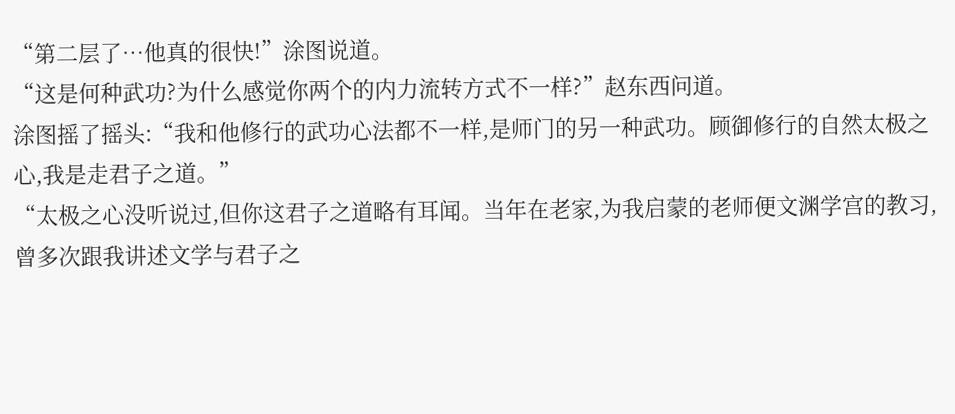“第二层了…他真的很快!”涂图说道。
“这是何种武功?为什么感觉你两个的内力流转方式不一样?”赵东西问道。
涂图摇了摇头:“我和他修行的武功心法都不一样,是师门的另一种武功。顾御修行的自然太极之心,我是走君子之道。”
“太极之心没听说过,但你这君子之道略有耳闻。当年在老家,为我启蒙的老师便文渊学宫的教习,曾多次跟我讲述文学与君子之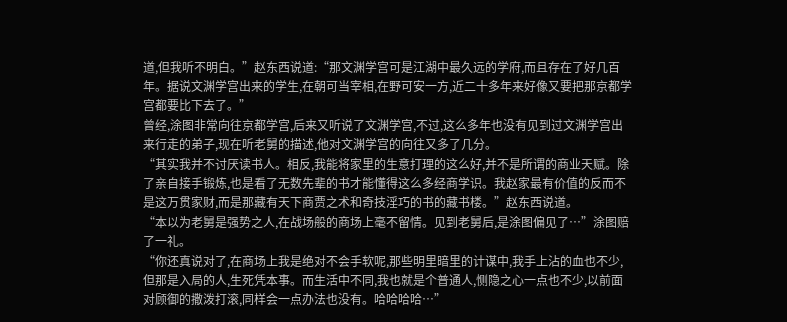道,但我听不明白。”赵东西说道:“那文渊学宫可是江湖中最久远的学府,而且存在了好几百年。据说文渊学宫出来的学生,在朝可当宰相,在野可安一方,近二十多年来好像又要把那京都学宫都要比下去了。”
曾经,涂图非常向往京都学宫,后来又听说了文渊学宫,不过,这么多年也没有见到过文渊学宫出来行走的弟子,现在听老舅的描述,他对文渊学宫的向往又多了几分。
“其实我并不讨厌读书人。相反,我能将家里的生意打理的这么好,并不是所谓的商业天赋。除了亲自接手锻炼,也是看了无数先辈的书才能懂得这么多经商学识。我赵家最有价值的反而不是这万贯家财,而是那藏有天下商贾之术和奇技淫巧的书的藏书楼。”赵东西说道。
“本以为老舅是强势之人,在战场般的商场上毫不留情。见到老舅后,是涂图偏见了…”涂图赔了一礼。
“你还真说对了,在商场上我是绝对不会手软呢,那些明里暗里的计谋中,我手上沾的血也不少,但那是入局的人,生死凭本事。而生活中不同,我也就是个普通人,恻隐之心一点也不少,以前面对顾御的撒泼打滚,同样会一点办法也没有。哈哈哈哈…”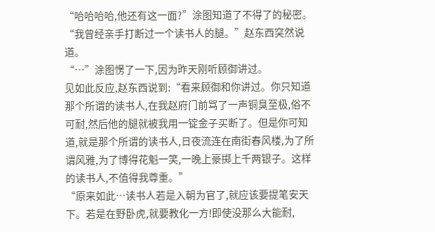“哈哈哈哈,他还有这一面?”涂图知道了不得了的秘密。
“我曾经亲手打断过一个读书人的腿。”赵东西突然说道。
“…”涂图愣了一下,因为昨天刚听顾御讲过。
见如此反应,赵东西说到:“看来顾御和你讲过。你只知道那个所谓的读书人,在我赵府门前骂了一声铜臭至极,俗不可耐,然后他的腿就被我用一锭金子买断了。但是你可知道,就是那个所谓的读书人,日夜流连在南街春风楼,为了所谓风雅,为了博得花魁一笑,一晚上豪掷上千两银子。这样的读书人,不值得我尊重。”
“原来如此…读书人若是入朝为官了,就应该要提笔安天下。若是在野卧虎,就要教化一方!即使没那么大能耐,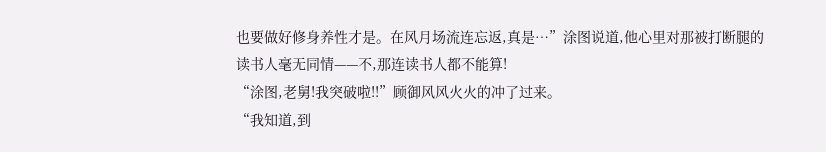也要做好修身养性才是。在风月场流连忘返,真是…”涂图说道,他心里对那被打断腿的读书人毫无同情——不,那连读书人都不能算!
“涂图,老舅!我突破啦!!”顾御风风火火的冲了过来。
“我知道,到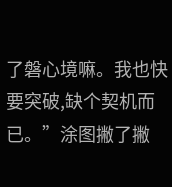了磐心境嘛。我也快要突破,缺个契机而已。”涂图撇了撇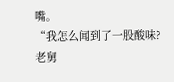嘴。
“我怎么闻到了一股酸味?老舅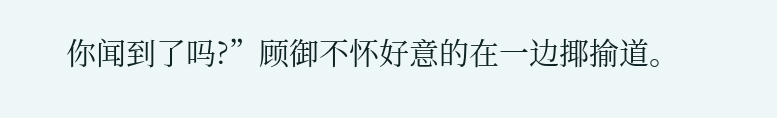你闻到了吗?”顾御不怀好意的在一边揶揄道。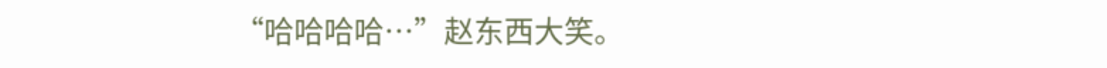“哈哈哈哈…”赵东西大笑。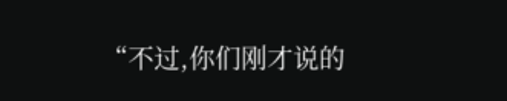“不过,你们刚才说的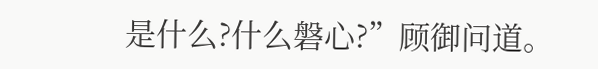是什么?什么磐心?”顾御问道。